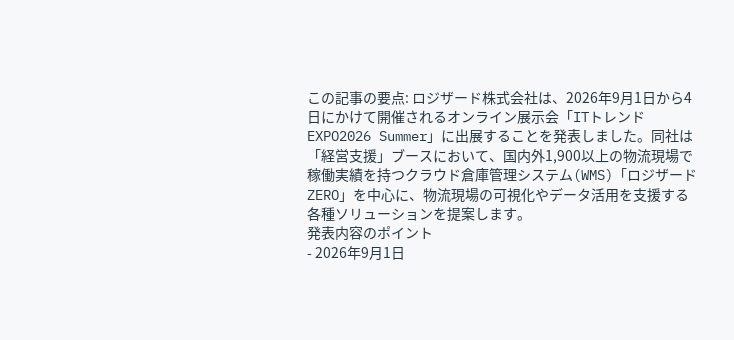この記事の要点: ロジザード株式会社は、2026年9月1日から4日にかけて開催されるオンライン展示会「ITトレンドEXPO2026 Summer」に出展することを発表しました。同社は「経営支援」ブースにおいて、国内外1,900以上の物流現場で稼働実績を持つクラウド倉庫管理システム(WMS)「ロジザードZERO」を中心に、物流現場の可視化やデータ活用を支援する各種ソリューションを提案します。
発表内容のポイント
- 2026年9月1日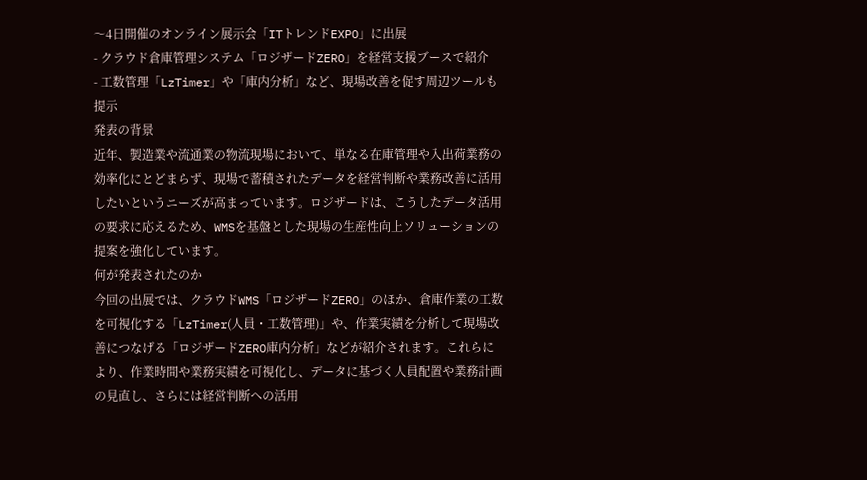〜4日開催のオンライン展示会「ITトレンドEXPO」に出展
- クラウド倉庫管理システム「ロジザードZERO」を経営支援ブースで紹介
- 工数管理「LzTimer」や「庫内分析」など、現場改善を促す周辺ツールも提示
発表の背景
近年、製造業や流通業の物流現場において、単なる在庫管理や入出荷業務の効率化にとどまらず、現場で蓄積されたデータを経営判断や業務改善に活用したいというニーズが高まっています。ロジザードは、こうしたデータ活用の要求に応えるため、WMSを基盤とした現場の生産性向上ソリューションの提案を強化しています。
何が発表されたのか
今回の出展では、クラウドWMS「ロジザードZERO」のほか、倉庫作業の工数を可視化する「LzTimer(人員・工数管理)」や、作業実績を分析して現場改善につなげる「ロジザードZERO庫内分析」などが紹介されます。これらにより、作業時間や業務実績を可視化し、データに基づく人員配置や業務計画の見直し、さらには経営判断への活用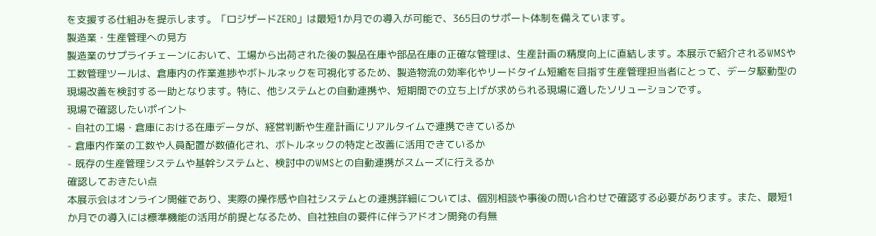を支援する仕組みを提示します。「ロジザードZERO」は最短1か月での導入が可能で、365日のサポート体制を備えています。
製造業・生産管理への見方
製造業のサプライチェーンにおいて、工場から出荷された後の製品在庫や部品在庫の正確な管理は、生産計画の精度向上に直結します。本展示で紹介されるWMSや工数管理ツールは、倉庫内の作業進捗やボトルネックを可視化するため、製造物流の効率化やリードタイム短縮を目指す生産管理担当者にとって、データ駆動型の現場改善を検討する一助となります。特に、他システムとの自動連携や、短期間での立ち上げが求められる現場に適したソリューションです。
現場で確認したいポイント
- 自社の工場・倉庫における在庫データが、経営判断や生産計画にリアルタイムで連携できているか
- 倉庫内作業の工数や人員配置が数値化され、ボトルネックの特定と改善に活用できているか
- 既存の生産管理システムや基幹システムと、検討中のWMSとの自動連携がスムーズに行えるか
確認しておきたい点
本展示会はオンライン開催であり、実際の操作感や自社システムとの連携詳細については、個別相談や事後の問い合わせで確認する必要があります。また、最短1か月での導入には標準機能の活用が前提となるため、自社独自の要件に伴うアドオン開発の有無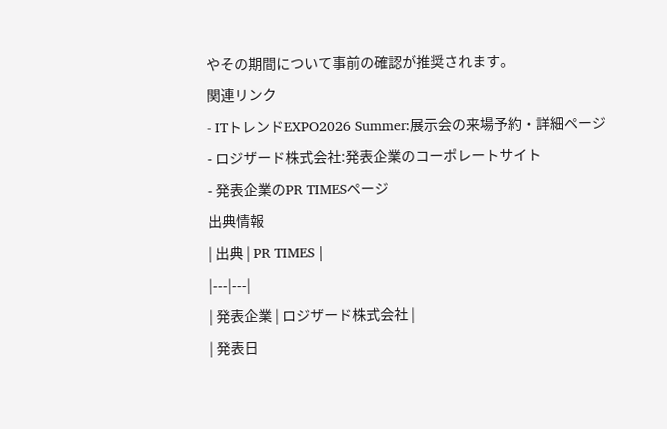やその期間について事前の確認が推奨されます。
関連リンク
- ITトレンドEXPO2026 Summer:展示会の来場予約・詳細ページ
- ロジザード株式会社:発表企業のコーポレートサイト
- 発表企業のPR TIMESページ
出典情報
| 出典 | PR TIMES |
|---|---|
| 発表企業 | ロジザード株式会社 |
| 発表日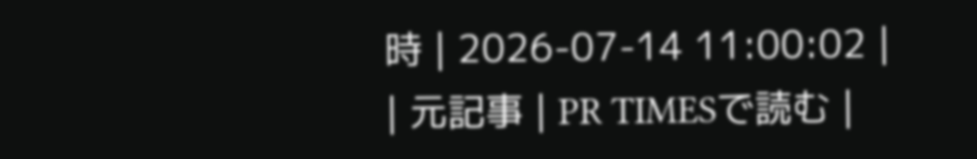時 | 2026-07-14 11:00:02 |
| 元記事 | PR TIMESで読む |